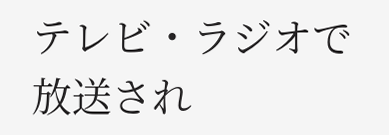テレビ・ラジオで放送され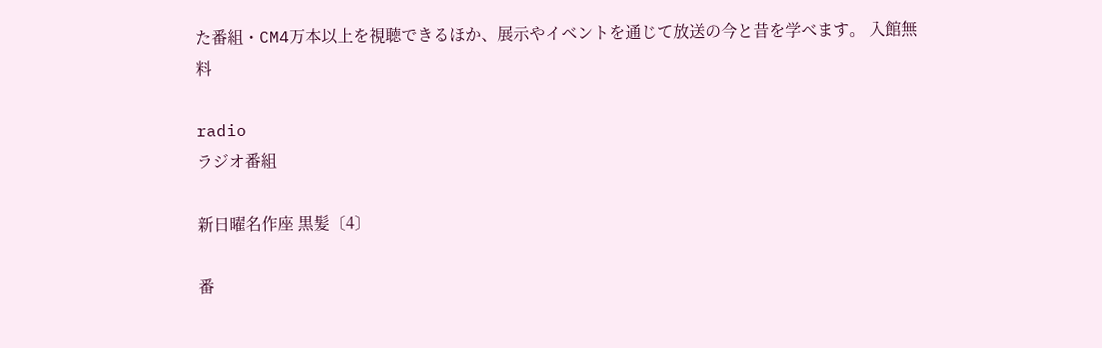た番組・CM4万本以上を視聴できるほか、展示やイベントを通じて放送の今と昔を学べます。 入館無料

radio
ラジオ番組

新日曜名作座 黒髪〔4〕

番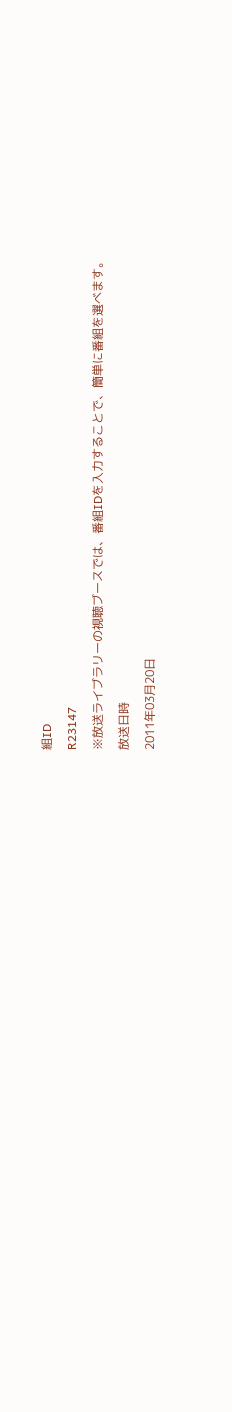組ID
R23147
※放送ライブラリーの視聴ブースでは、番組IDを入力することで、簡単に番組を選べます。
放送日時
2011年03月20日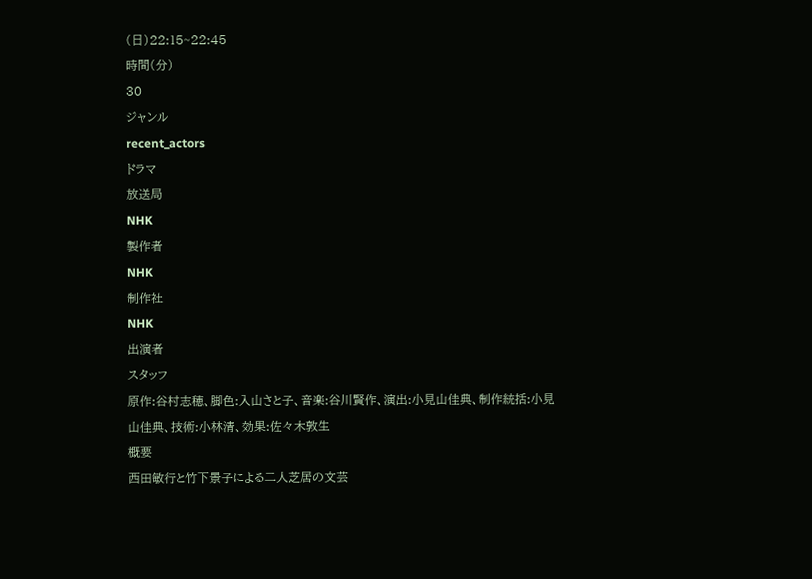(日)22:15~22:45
時間(分)
30
ジャンル
recent_actors
ドラマ
放送局
NHK
製作者
NHK
制作社
NHK
出演者
スタッフ
原作:谷村志穂、脚色:入山さと子、音楽:谷川賢作、演出:小見山佳典、制作統括:小見山佳典、技術:小林清、効果:佐々木敦生
概要
西田敏行と竹下景子による二人芝居の文芸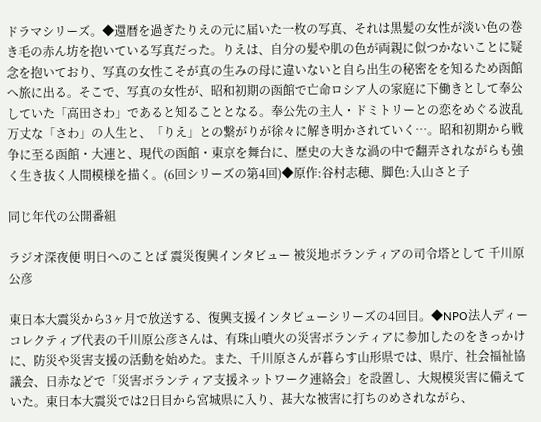ドラマシリーズ。◆還暦を過ぎたりえの元に届いた一枚の写真、それは黒髪の女性が淡い色の巻き毛の赤ん坊を抱いている写真だった。りえは、自分の髪や肌の色が両親に似つかないことに疑念を抱いており、写真の女性こそが真の生みの母に違いないと自ら出生の秘密をを知るため函館へ旅に出る。そこで、写真の女性が、昭和初期の函館で亡命ロシア人の家庭に下働きとして奉公していた「高田さわ」であると知ることとなる。奉公先の主人・ドミトリーとの恋をめぐる波乱万丈な「さわ」の人生と、「りえ」との繋がりが徐々に解き明かされていく…。昭和初期から戦争に至る函館・大連と、現代の函館・東京を舞台に、歴史の大きな渦の中で翻弄されながらも強く生き抜く人間模様を描く。(6回シリーズの第4回)◆原作:谷村志穂、脚色:入山さと子

同じ年代の公開番組

ラジオ深夜便 明日へのことば 震災復興インタビュー 被災地ボランティアの司令塔として 千川原公彦

東日本大震災から3ヶ月で放送する、復興支援インタビューシリーズの4回目。◆NPO法人ディーコレクティブ代表の千川原公彦さんは、有珠山噴火の災害ボランティアに参加したのをきっかけに、防災や災害支援の活動を始めた。また、千川原さんが暮らす山形県では、県庁、社会福祉協議会、日赤などで「災害ボランティア支援ネットワーク連絡会」を設置し、大規模災害に備えていた。東日本大震災では2日目から宮城県に入り、甚大な被害に打ちのめされながら、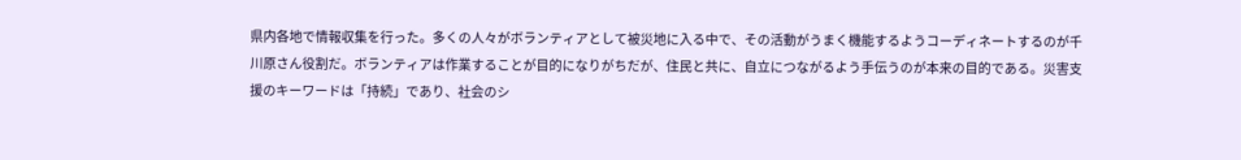県内各地で情報収集を行った。多くの人々がボランティアとして被災地に入る中で、その活動がうまく機能するようコーディネートするのが千川原さん役割だ。ボランティアは作業することが目的になりがちだが、住民と共に、自立につながるよう手伝うのが本来の目的である。災害支援のキーワードは「持続」であり、社会のシ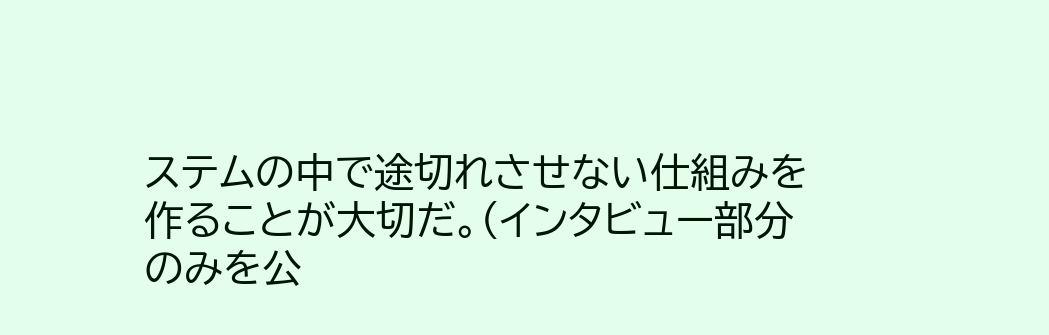ステムの中で途切れさせない仕組みを作ることが大切だ。(インタビュー部分のみを公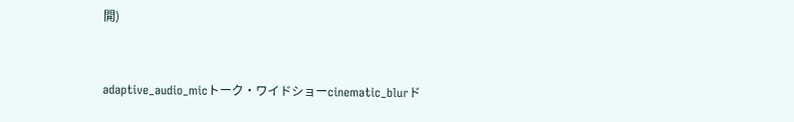開)


adaptive_audio_micトーク・ワイドショーcinematic_blurド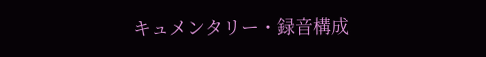キュメンタリー・録音構成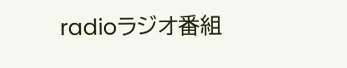radioラジオ番組